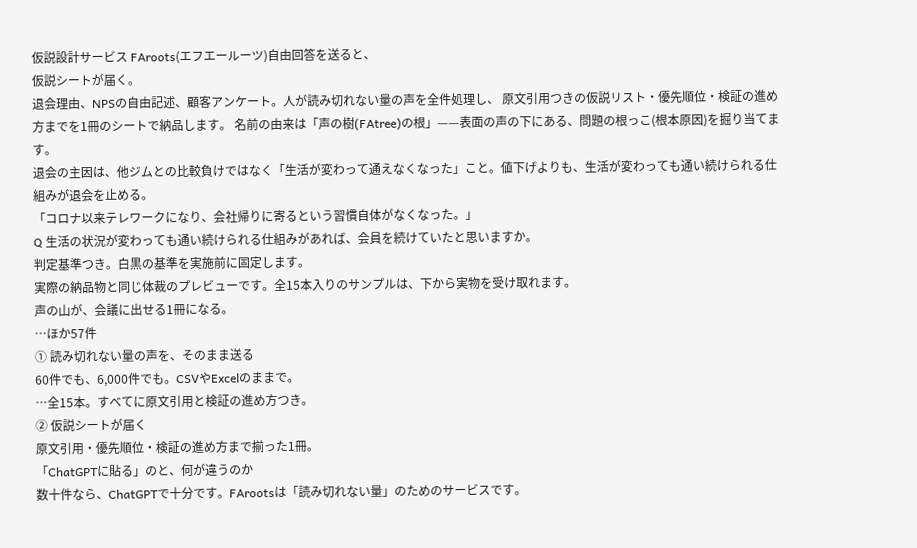仮説設計サービス FAroots(エフエールーツ)自由回答を送ると、
仮説シートが届く。
退会理由、NPSの自由記述、顧客アンケート。人が読み切れない量の声を全件処理し、 原文引用つきの仮説リスト・優先順位・検証の進め方までを1冊のシートで納品します。 名前の由来は「声の樹(FAtree)の根」——表面の声の下にある、問題の根っこ(根本原因)を掘り当てます。
退会の主因は、他ジムとの比較負けではなく「生活が変わって通えなくなった」こと。値下げよりも、生活が変わっても通い続けられる仕組みが退会を止める。
「コロナ以来テレワークになり、会社帰りに寄るという習慣自体がなくなった。」
Q 生活の状況が変わっても通い続けられる仕組みがあれば、会員を続けていたと思いますか。
判定基準つき。白黒の基準を実施前に固定します。
実際の納品物と同じ体裁のプレビューです。全15本入りのサンプルは、下から実物を受け取れます。
声の山が、会議に出せる1冊になる。
…ほか57件
① 読み切れない量の声を、そのまま送る
60件でも、6,000件でも。CSVやExcelのままで。
…全15本。すべてに原文引用と検証の進め方つき。
② 仮説シートが届く
原文引用・優先順位・検証の進め方まで揃った1冊。
「ChatGPTに貼る」のと、何が違うのか
数十件なら、ChatGPTで十分です。FArootsは「読み切れない量」のためのサービスです。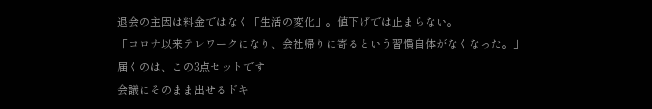退会の主因は料金ではなく「生活の変化」。値下げでは止まらない。
「コロナ以来テレワークになり、会社帰りに寄るという習慣自体がなくなった。」
届くのは、この3点セットです
会議にそのまま出せるドキ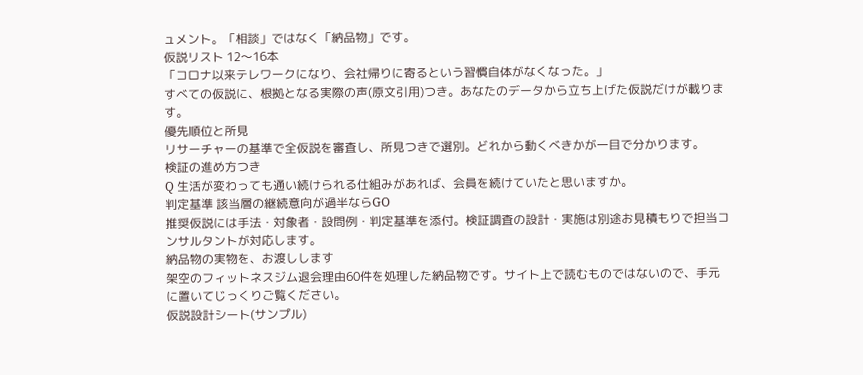ュメント。「相談」ではなく「納品物」です。
仮説リスト 12〜16本
「コロナ以来テレワークになり、会社帰りに寄るという習慣自体がなくなった。」
すべての仮説に、根拠となる実際の声(原文引用)つき。あなたのデータから立ち上げた仮説だけが載ります。
優先順位と所見
リサーチャーの基準で全仮説を審査し、所見つきで選別。どれから動くべきかが一目で分かります。
検証の進め方つき
Q 生活が変わっても通い続けられる仕組みがあれば、会員を続けていたと思いますか。
判定基準 該当層の継続意向が過半ならGO
推奨仮説には手法・対象者・設問例・判定基準を添付。検証調査の設計・実施は別途お見積もりで担当コンサルタントが対応します。
納品物の実物を、お渡しします
架空のフィットネスジム退会理由60件を処理した納品物です。サイト上で読むものではないので、手元に置いてじっくりご覧ください。
仮説設計シート(サンプル)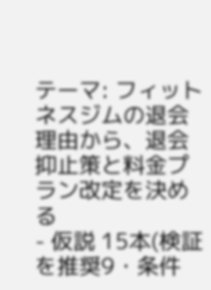テーマ: フィットネスジムの退会理由から、退会抑止策と料金プラン改定を決める
- 仮説 15本(検証を推奨9・条件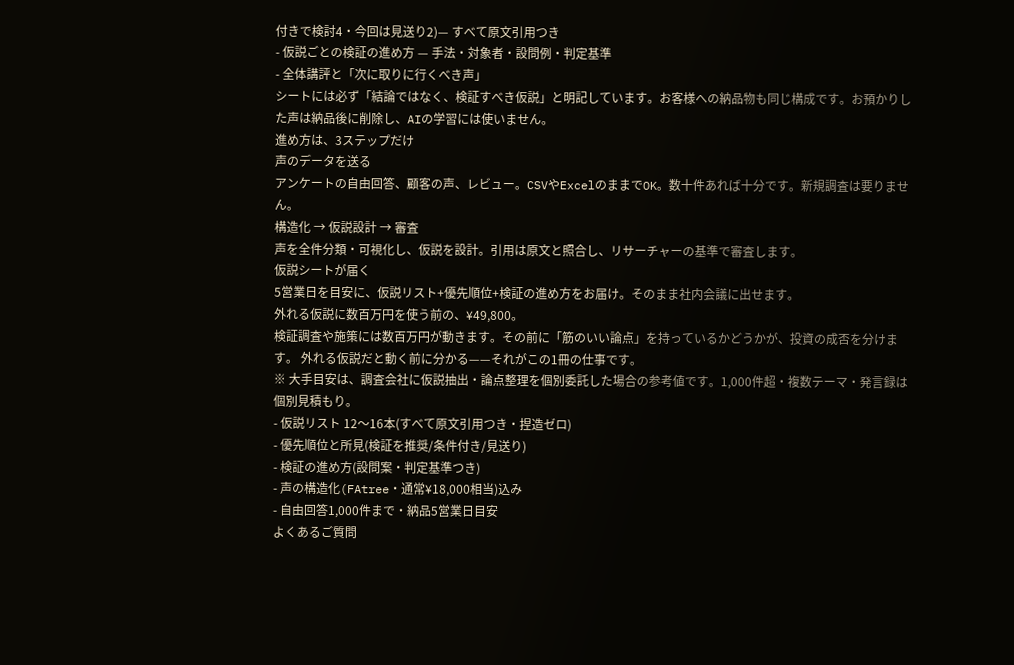付きで検討4・今回は見送り2)— すべて原文引用つき
- 仮説ごとの検証の進め方 — 手法・対象者・設問例・判定基準
- 全体講評と「次に取りに行くべき声」
シートには必ず「結論ではなく、検証すべき仮説」と明記しています。お客様への納品物も同じ構成です。お預かりした声は納品後に削除し、AIの学習には使いません。
進め方は、3ステップだけ
声のデータを送る
アンケートの自由回答、顧客の声、レビュー。CSVやExcelのままでOK。数十件あれば十分です。新規調査は要りません。
構造化 → 仮説設計 → 審査
声を全件分類・可視化し、仮説を設計。引用は原文と照合し、リサーチャーの基準で審査します。
仮説シートが届く
5営業日を目安に、仮説リスト+優先順位+検証の進め方をお届け。そのまま社内会議に出せます。
外れる仮説に数百万円を使う前の、¥49,800。
検証調査や施策には数百万円が動きます。その前に「筋のいい論点」を持っているかどうかが、投資の成否を分けます。 外れる仮説だと動く前に分かる——それがこの1冊の仕事です。
※ 大手目安は、調査会社に仮説抽出・論点整理を個別委託した場合の参考値です。1,000件超・複数テーマ・発言録は個別見積もり。
- 仮説リスト 12〜16本(すべて原文引用つき・捏造ゼロ)
- 優先順位と所見(検証を推奨/条件付き/見送り)
- 検証の進め方(設問案・判定基準つき)
- 声の構造化(FAtree・通常¥18,000相当)込み
- 自由回答1,000件まで・納品5営業日目安
よくあるご質問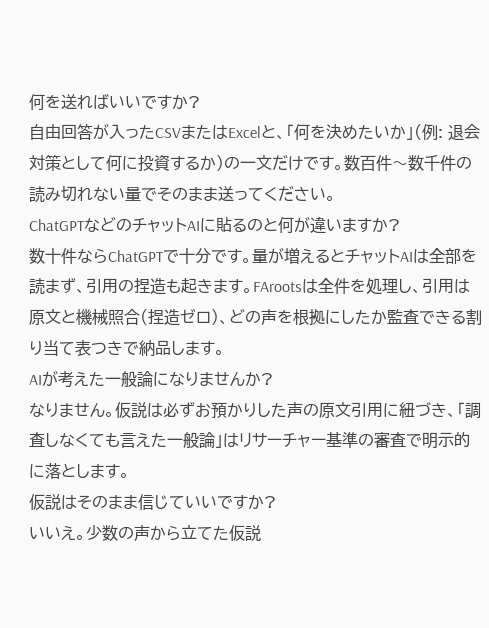何を送ればいいですか?
自由回答が入ったCSVまたはExcelと、「何を決めたいか」(例: 退会対策として何に投資するか)の一文だけです。数百件〜数千件の読み切れない量でそのまま送ってください。
ChatGPTなどのチャットAIに貼るのと何が違いますか?
数十件ならChatGPTで十分です。量が増えるとチャットAIは全部を読まず、引用の捏造も起きます。FArootsは全件を処理し、引用は原文と機械照合(捏造ゼロ)、どの声を根拠にしたか監査できる割り当て表つきで納品します。
AIが考えた一般論になりませんか?
なりません。仮説は必ずお預かりした声の原文引用に紐づき、「調査しなくても言えた一般論」はリサーチャー基準の審査で明示的に落とします。
仮説はそのまま信じていいですか?
いいえ。少数の声から立てた仮説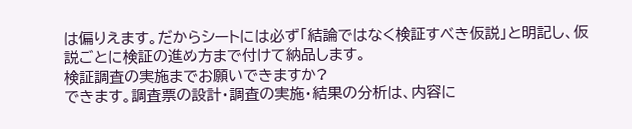は偏りえます。だからシートには必ず「結論ではなく検証すべき仮説」と明記し、仮説ごとに検証の進め方まで付けて納品します。
検証調査の実施までお願いできますか?
できます。調査票の設計・調査の実施・結果の分析は、内容に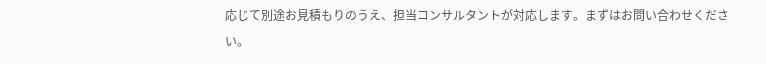応じて別途お見積もりのうえ、担当コンサルタントが対応します。まずはお問い合わせください。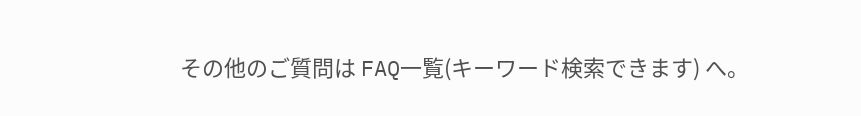その他のご質問は FAQ一覧(キーワード検索できます) へ。